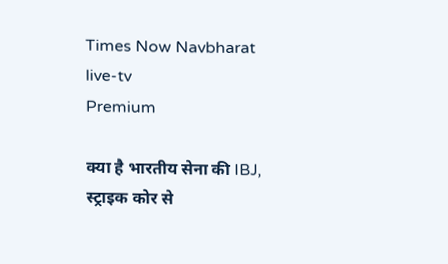Times Now Navbharat
live-tv
Premium

क्या है भारतीय सेना की IBJ, स्ट्राइक कोर से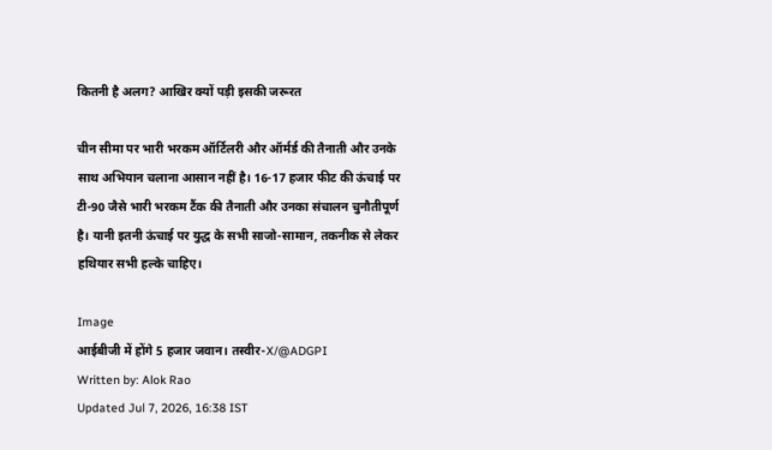कितनी है अलग? आखिर क्यों पड़ी इसकी जरूरत

चीन सीमा पर भारी भरकम ऑर्टिलरी और ऑर्मर्ड की तैनाती और उनके साथ अभियान चलाना आसान नहीं है। 16-17 हजार फीट की ऊंचाई पर टी-90 जैसे भारी भरकम टैंक की तैनाती और उनका संचालन चुनौतीपूर्ण है। यानी इतनी ऊंचाई पर युद्ध के सभी साजो-सामान, तकनीक से लेकर हथियार सभी हल्के चाहिए।

Image
आईबीजी में होंगे 5 हजार जवान। तस्वीर-X/@ADGPI
Written by: Alok Rao
Updated Jul 7, 2026, 16:38 IST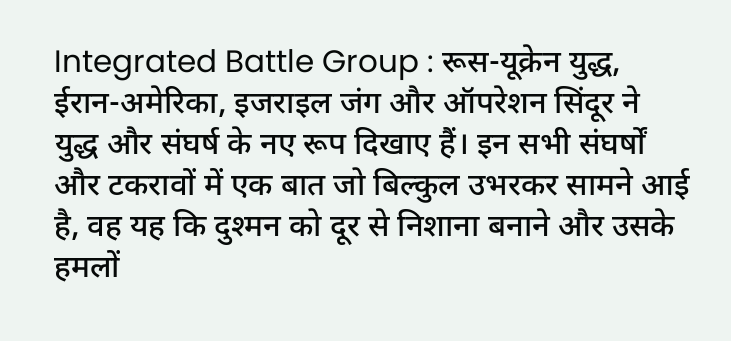Integrated Battle Group : रूस-यूक्रेन युद्ध, ईरान-अमेरिका, इजराइल जंग और ऑपरेशन सिंदूर ने युद्ध और संघर्ष के नए रूप दिखाए हैं। इन सभी संघर्षों और टकरावों में एक बात जो बिल्कुल उभरकर सामने आई है, वह यह कि दुश्मन को दूर से निशाना बनाने और उसके हमलों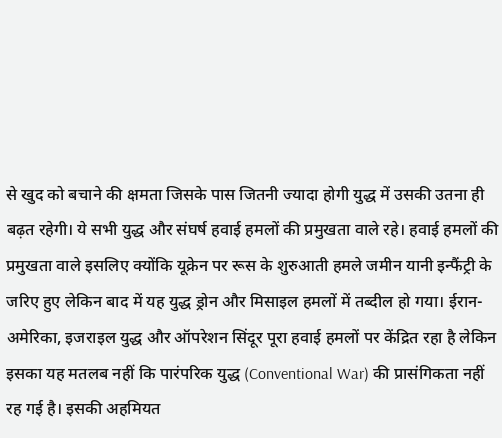से खुद को बचाने की क्षमता जिसके पास जितनी ज्यादा होगी युद्ध में उसकी उतना ही बढ़त रहेगी। ये सभी युद्ध और संघर्ष हवाई हमलों की प्रमुखता वाले रहे। हवाई हमलों की प्रमुखता वाले इसलिए क्योंकि यूक्रेन पर रूस के शुरुआती हमले जमीन यानी इन्फैंट्री के जरिए हुए लेकिन बाद में यह युद्ध ड्रोन और मिसाइल हमलों में तब्दील हो गया। ईरान-अमेरिका, इजराइल युद्ध और ऑपरेशन सिंदूर पूरा हवाई हमलों पर केंद्रित रहा है लेकिन इसका यह मतलब नहीं कि पारंपरिक युद्ध (Conventional War) की प्रासंगिकता नहीं रह गई है। इसकी अहमियत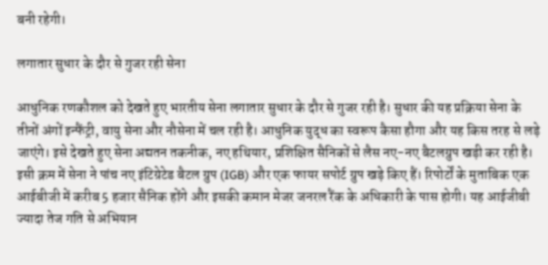बनी रहेगी।

लगातार सुधार के दौर से गुजर रही सेना

आधुनिक रणकौशल को देखते हुए भारतीय सेना लगातार सुधार के दौर से गुजर रही है। सुधार की यह प्रक्रिया सेना के तीनों अंगों इन्फैंट्री, वायु सेना और नौसेना में चल रही है। आधुनिक युद्ध का स्वरूप कैसा हौगा और यह किस तरह से लड़े जाएंगे। इसे देखते हुए सेना अद्यतन तकनीक, नए हथियार, प्रशिक्षित सैनिकों से लैस नए-नए बैटलग्रुप खड़ी कर रही है। इसी क्रम में सेना ने पांच नए इंटिग्रेटेड बैटल ग्रुप (IGB) और एक फायर सपोर्ट ग्रुप खड़े किए हैं। रिपोर्टों के मुताबिक एक आईबीजी में करीब 5 हजार सैनिक होंगे और इसकी कमान मेजर जनरल रैंक के अधिकारी के पास होगी। यह आईजीबी ज्यादा तेज गति से अभियान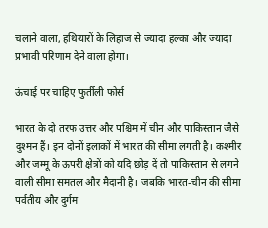चलाने वाला, हथियारों के लिहाज से ज्यादा हल्का और ज्यादा प्रभावी परिणाम देने वाला होगा।

ऊंचाई पर चाहिए फुर्तीली फोर्स

भारत के दो तरफ उत्तर और पश्चिम में चीन और पाकिस्तान जैसे दुश्मन हैं। इन दोनों इलाकों में भारत की सीमा लगती है। कश्मीर और जम्मू के ऊपरी क्षेत्रों को यदि छोड़ दें तो पाकिस्तान से लगने वाली सीमा समतल और मैदानी है। जबकि भारत-चीन की सीमा पर्वतीय और दुर्गम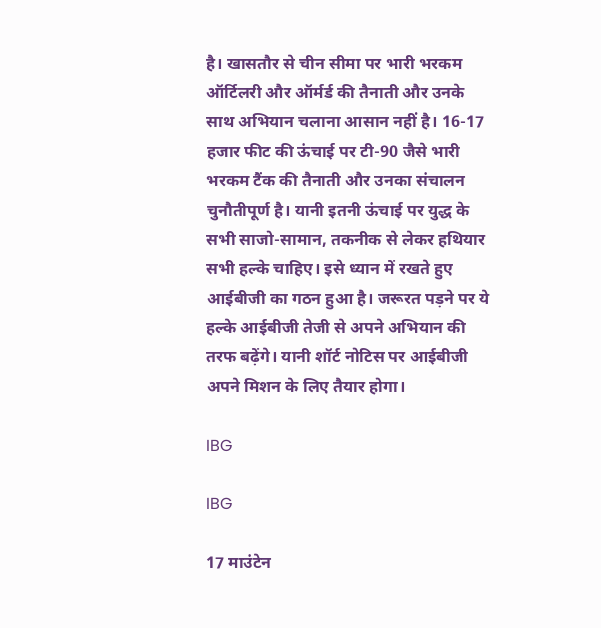है। खासतौर से चीन सीमा पर भारी भरकम ऑर्टिलरी और ऑर्मर्ड की तैनाती और उनके साथ अभियान चलाना आसान नहीं है। 16-17 हजार फीट की ऊंचाई पर टी-90 जैसे भारी भरकम टैंक की तैनाती और उनका संचालन चुनौतीपूर्ण है। यानी इतनी ऊंचाई पर युद्ध के सभी साजो-सामान, तकनीक से लेकर हथियार सभी हल्के चाहिए। इसे ध्यान में रखते हुए आईबीजी का गठन हुआ है। जरूरत पड़ने पर ये हल्के आईबीजी तेजी से अपने अभियान की तरफ बढ़ेंगे। यानी शॉर्ट नोटिस पर आईबीजी अपने मिशन के लिए तैयार होगा।

IBG

IBG

17 माउंटेन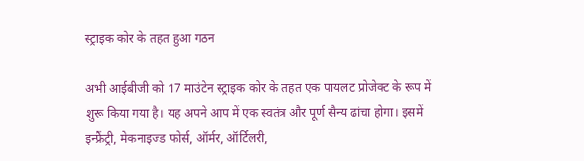स्ट्राइक कोर के तहत हुआ गठन

अभी आईबीजी को 17 माउंटेन स्ट्राइक कोर के तहत एक पायलट प्रोजेक्ट के रूप में शुरू किया गया है। यह अपने आप में एक स्वतंत्र और पूर्ण सैन्य ढांचा होगा। इसमें इन्फ्रैंट्री, मेकनाइज्ड फोर्स, ऑर्मर, ऑर्टिलरी,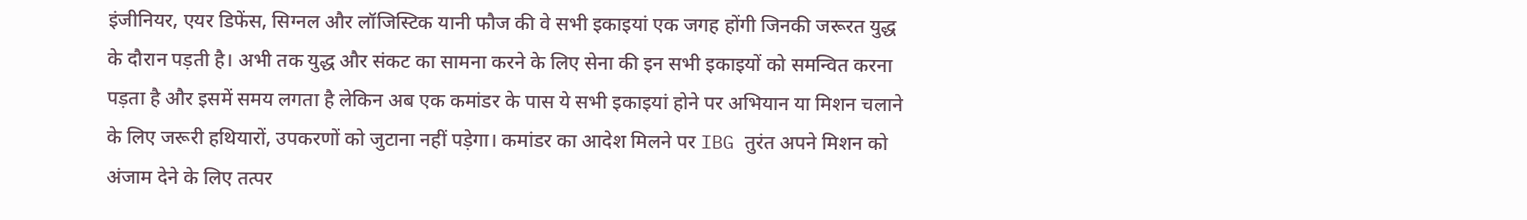इंजीनियर, एयर डिफेंस, सिग्नल और लॉजिस्टिक यानी फौज की वे सभी इकाइयां एक जगह होंगी जिनकी जरूरत युद्ध के दौरान पड़ती है। अभी तक युद्ध और संकट का सामना करने के लिए सेना की इन सभी इकाइयों को समन्वित करना पड़ता है और इसमें समय लगता है लेकिन अब एक कमांडर के पास ये सभी इकाइयां होने पर अभियान या मिशन चलाने के लिए जरूरी हथियारों, उपकरणों को जुटाना नहीं पड़ेगा। कमांडर का आदेश मिलने पर IBG तुरंत अपने मिशन को अंजाम देने के लिए तत्पर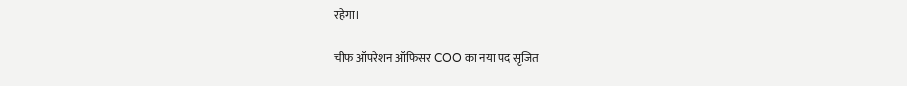रहेगा।

चीफ ऑपरेशन ऑफिसर COO का नया पद सृजित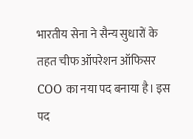भारतीय सेना ने सैन्य सुधारों के तहत चीफ ऑपरेशन ऑफिसर COO का नया पद बनाया है। इस पद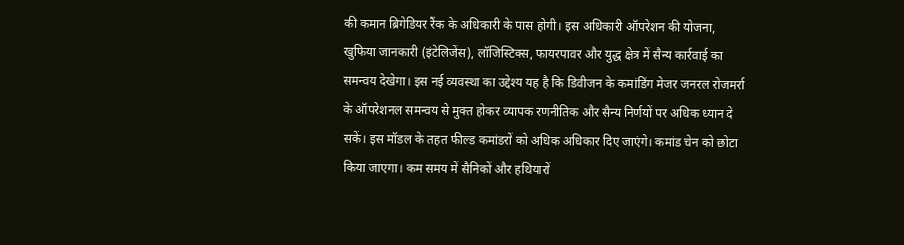की कमान ब्रिगेडियर रैंक के अधिकारी के पास होगी। इस अधिकारी ऑपरेशन की योजना, खुफिया जानकारी (इंटेलिजेंस), लॉजिस्टिक्स, फायरपावर और युद्ध क्षेत्र में सैन्य कार्रवाई का समन्वय देखेगा। इस नई व्यवस्था का उद्देश्य यह है कि डिवीजन के कमांडिंग मेजर जनरल रोजमर्रा के ऑपरेशनल समन्वय से मुक्त होकर व्यापक रणनीतिक और सैन्य निर्णयों पर अधिक ध्यान दे सकें। इस मॉडल के तहत फील्ड कमांडरों को अधिक अधिकार दिए जाएंगे। कमांड चेन को छोटा किया जाएगा। कम समय में सैनिकों और हथियारों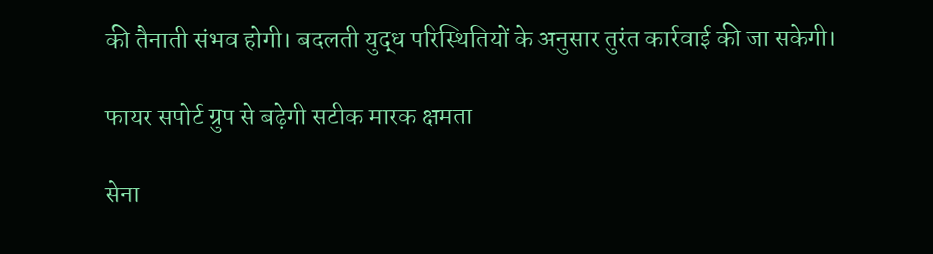की तैनाती संभव होगी। बदलती युद्ध परिस्थितियों के अनुसार तुरंत कार्रवाई की जा सकेगी।

फायर सपोर्ट ग्रुप से बढ़ेगी सटीक मारक क्षमता

सेना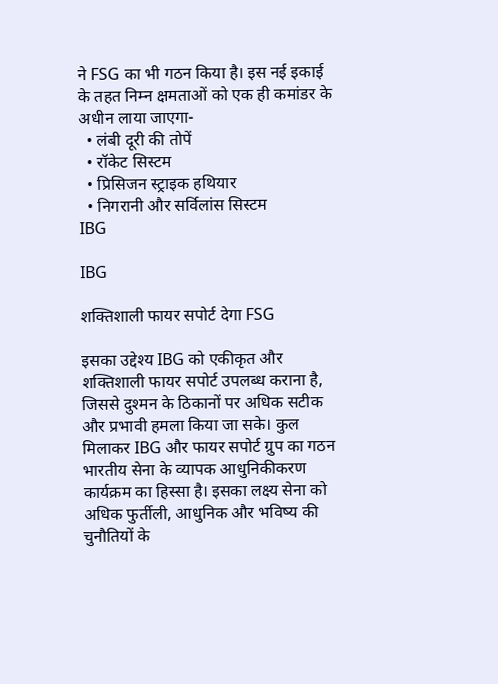ने FSG का भी गठन किया है। इस नई इकाई के तहत निम्न क्षमताओं को एक ही कमांडर के अधीन लाया जाएगा-
  • लंबी दूरी की तोपें
  • रॉकेट सिस्टम
  • प्रिसिजन स्ट्राइक हथियार
  • निगरानी और सर्विलांस सिस्टम
IBG

IBG

शक्तिशाली फायर सपोर्ट देगा FSG

इसका उद्देश्य IBG को एकीकृत और शक्तिशाली फायर सपोर्ट उपलब्ध कराना है, जिससे दुश्मन के ठिकानों पर अधिक सटीक और प्रभावी हमला किया जा सके। कुल मिलाकर IBG और फायर सपोर्ट ग्रुप का गठन भारतीय सेना के व्यापक आधुनिकीकरण कार्यक्रम का हिस्सा है। इसका लक्ष्य सेना को अधिक फुर्तीली, आधुनिक और भविष्य की चुनौतियों के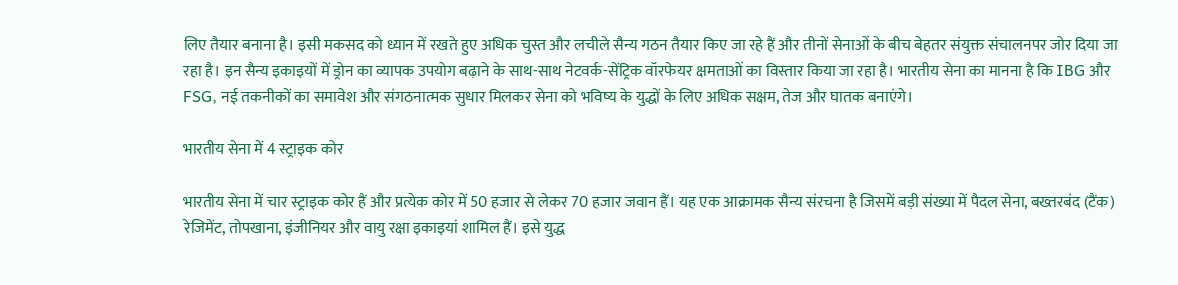लिए तैयार बनाना है। इसी मकसद को ध्यान में रखते हुए अधिक चुस्त और लचीले सैन्य गठन तैयार किए जा रहे हैं और तीनों सेनाओं के बीच बेहतर संयुक्त संचालनपर जोर दिया जा रहा है। इन सैन्य इकाइयों में ड्रोन का व्यापक उपयोग बढ़ाने के साथ-साथ नेटवर्क-सेंट्रिक वॉरफेयर क्षमताओं का विस्तार किया जा रहा है। भारतीय सेना का मानना है कि IBG और FSG, नई तकनीकों का समावेश और संगठनात्मक सुधार मिलकर सेना को भविष्य के युद्धों के लिए अधिक सक्षम, तेज और घातक बनाएंगे।

भारतीय सेना में 4 स्ट्राइक कोर

भारतीय सेना में चार स्ट्राइक कोर हैं और प्रत्येक कोर में 50 हजार से लेकर 70 हजार जवान हैं। यह एक आक्रामक सैन्य संरचना है जिसमें बड़ी संख्या में पैदल सेना, बख्तरबंद (टैंक) रेजिमेंट, तोपखाना, इंजीनियर और वायु रक्षा इकाइयां शामिल हैं। इसे युद्ध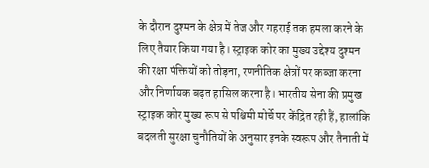के दौरान दुश्मन के क्षेत्र में तेज और गहराई तक हमला करने के लिए तैयार किया गया है। स्ट्राइक कोर का मुख्य उद्देश्य दुश्मन की रक्षा पंक्तियों को तोड़ना, रणनीतिक क्षेत्रों पर कब्जा करना और निर्णायक बढ़त हासिल करना है। भारतीय सेना की प्रमुख स्ट्राइक कोर मुख्य रूप से पश्चिमी मोर्चे पर केंद्रित रही हैं, हालांकि बदलती सुरक्षा चुनौतियों के अनुसार इनके स्वरूप और तैनाती में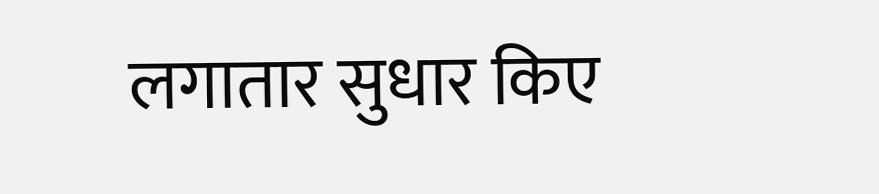लगातार सुधार किए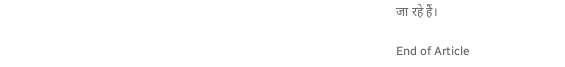जा रहे हैं।

End of Article